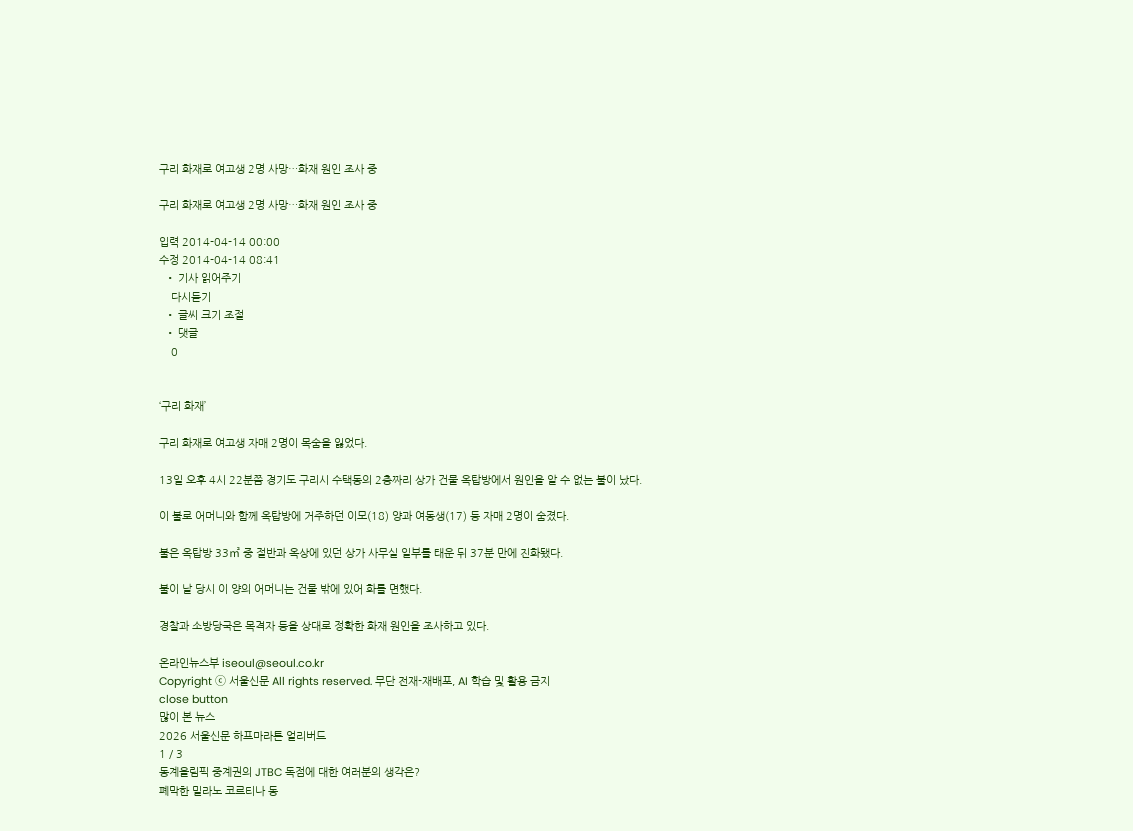구리 화재로 여고생 2명 사망…화재 원인 조사 중

구리 화재로 여고생 2명 사망…화재 원인 조사 중

입력 2014-04-14 00:00
수정 2014-04-14 08:41
  • 기사 읽어주기
    다시듣기
  • 글씨 크기 조절
  • 댓글
    0


‘구리 화재’

구리 화재로 여고생 자매 2명이 목숨을 잃었다.

13일 오후 4시 22분쯤 경기도 구리시 수택동의 2층짜리 상가 건물 옥탑방에서 원인을 알 수 없는 불이 났다.

이 불로 어머니와 함께 옥탑방에 거주하던 이모(18) 양과 여동생(17) 등 자매 2명이 숨졌다.

불은 옥탑방 33㎡ 중 절반과 옥상에 있던 상가 사무실 일부를 태운 뒤 37분 만에 진화됐다.

불이 날 당시 이 양의 어머니는 건물 밖에 있어 화를 면했다.

경찰과 소방당국은 목격자 등을 상대로 정확한 화재 원인을 조사하고 있다.

온라인뉴스부 iseoul@seoul.co.kr
Copyright ⓒ 서울신문 All rights reserved. 무단 전재-재배포, AI 학습 및 활용 금지
close button
많이 본 뉴스
2026 서울신문 하프마라톤 얼리버드
1 / 3
동계올림픽 중계권의 JTBC 독점에 대한 여러분의 생각은?
폐막한 밀라노 코르티나 동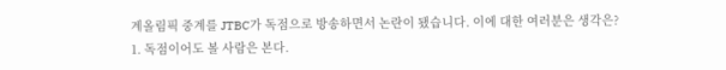계올림픽 중계를 JTBC가 독점으로 방송하면서 논란이 됐습니다. 이에 대한 여러분은 생각은?
1. 독점이어도 볼 사람은 본다.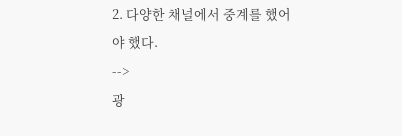2. 다양한 채널에서 중계를 했어야 했다.
-->
광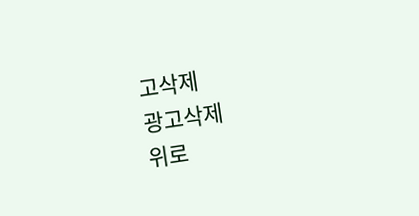고삭제
광고삭제
위로